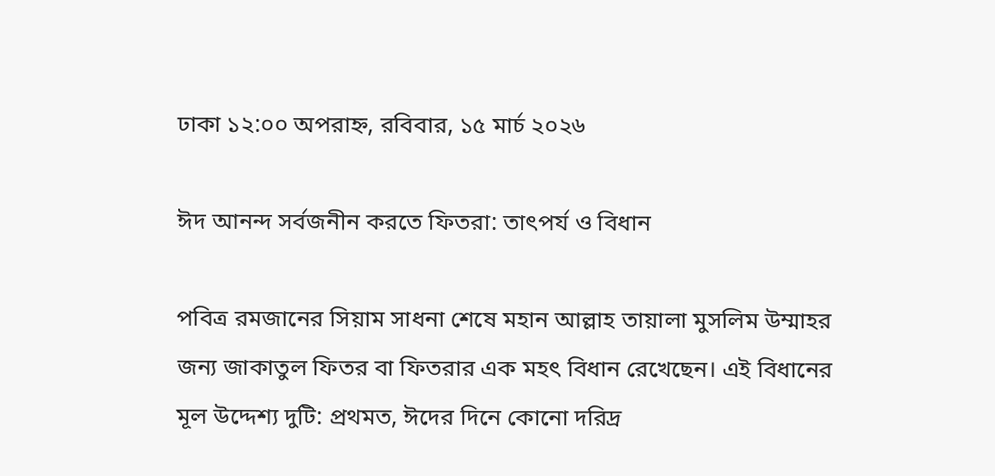ঢাকা ১২:০০ অপরাহ্ন, রবিবার, ১৫ মার্চ ২০২৬

ঈদ আনন্দ সর্বজনীন করতে ফিতরা: তাৎপর্য ও বিধান

পবিত্র রমজানের সিয়াম সাধনা শেষে মহান আল্লাহ তায়ালা মুসলিম উম্মাহর জন্য জাকাতুল ফিতর বা ফিতরার এক মহৎ বিধান রেখেছেন। এই বিধানের মূল উদ্দেশ্য দুটি: প্রথমত, ঈদের দিনে কোনো দরিদ্র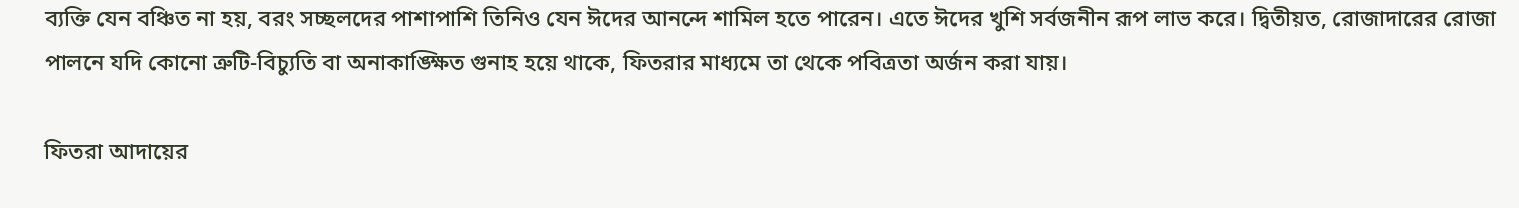ব্যক্তি যেন বঞ্চিত না হয়, বরং সচ্ছলদের পাশাপাশি তিনিও যেন ঈদের আনন্দে শামিল হতে পারেন। এতে ঈদের খুশি সর্বজনীন রূপ লাভ করে। দ্বিতীয়ত, রোজাদারের রোজা পালনে যদি কোনো ত্রুটি-বিচ্যুতি বা অনাকাঙ্ক্ষিত গুনাহ হয়ে থাকে, ফিতরার মাধ্যমে তা থেকে পবিত্রতা অর্জন করা যায়।

ফিতরা আদায়ের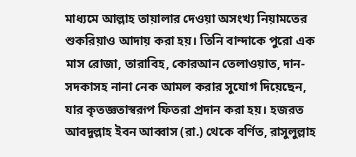মাধ্যমে আল্লাহ তায়ালার দেওয়া অসংখ্য নিয়ামতের শুকরিয়াও আদায় করা হয়। তিনি বান্দাকে পুরো এক মাস রোজা, তারাবিহ, কোরআন তেলাওয়াত, দান-সদকাসহ নানা নেক আমল করার সুযোগ দিয়েছেন, যার কৃতজ্ঞতাস্বরূপ ফিতরা প্রদান করা হয়। হজরত আবদুল্লাহ ইবন আব্বাস (রা.) থেকে বর্ণিত, রাসুলুল্লাহ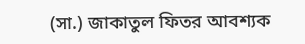(সা.) জাকাতুল ফিতর আবশ্যক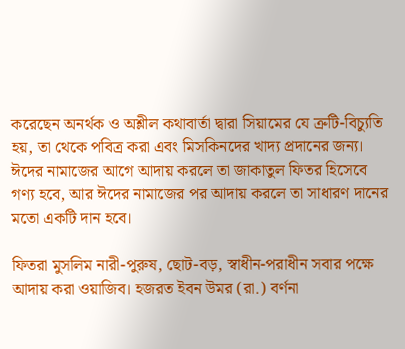করেছেন অনর্থক ও অশ্লীল কথাবার্তা দ্বারা সিয়ামের যে ত্রুটি-বিচ্যুতি হয়, তা থেকে পবিত্র করা এবং মিসকিনদের খাদ্য প্রদানের জন্য। ঈদের নামাজের আগে আদায় করলে তা জাকাতুল ফিতর হিসেবে গণ্য হবে, আর ঈদের নামাজের পর আদায় করলে তা সাধারণ দানের মতো একটি দান হবে।

ফিতরা মুসলিম নারী-পুরুষ, ছোট-বড়, স্বাধীন-পরাধীন সবার পক্ষে আদায় করা ওয়াজিব। হজরত ইবন উমর (রা.) বর্ণনা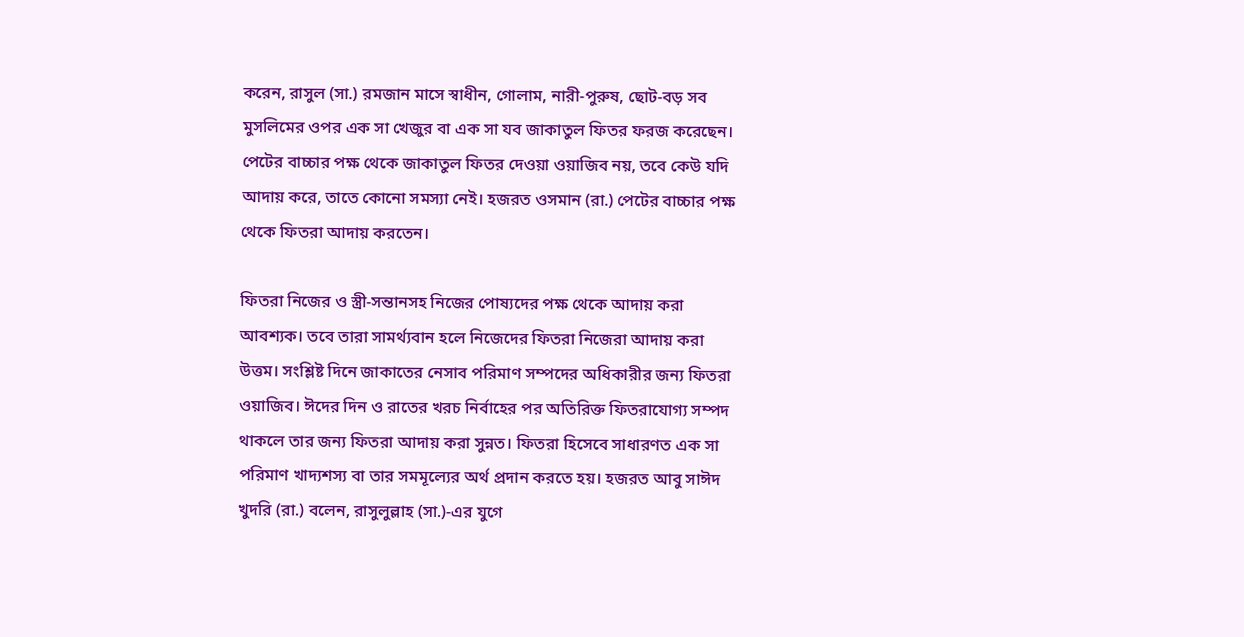করেন, রাসুল (সা.) রমজান মাসে স্বাধীন, গোলাম, নারী-পুরুষ, ছোট-বড় সব মুসলিমের ওপর এক সা খেজুর বা এক সা যব জাকাতুল ফিতর ফরজ করেছেন। পেটের বাচ্চার পক্ষ থেকে জাকাতুল ফিতর দেওয়া ওয়াজিব নয়, তবে কেউ যদি আদায় করে, তাতে কোনো সমস্যা নেই। হজরত ওসমান (রা.) পেটের বাচ্চার পক্ষ থেকে ফিতরা আদায় করতেন।

ফিতরা নিজের ও স্ত্রী-সন্তানসহ নিজের পোষ্যদের পক্ষ থেকে আদায় করা আবশ্যক। তবে তারা সামর্থ্যবান হলে নিজেদের ফিতরা নিজেরা আদায় করা উত্তম। সংশ্লিষ্ট দিনে জাকাতের নেসাব পরিমাণ সম্পদের অধিকারীর জন্য ফিতরা ওয়াজিব। ঈদের দিন ও রাতের খরচ নির্বাহের পর অতিরিক্ত ফিতরাযোগ্য সম্পদ থাকলে তার জন্য ফিতরা আদায় করা সুন্নত। ফিতরা হিসেবে সাধারণত এক সা পরিমাণ খাদ্যশস্য বা তার সমমূল্যের অর্থ প্রদান করতে হয়। হজরত আবু সাঈদ খুদরি (রা.) বলেন, রাসুলুল্লাহ (সা.)-এর যুগে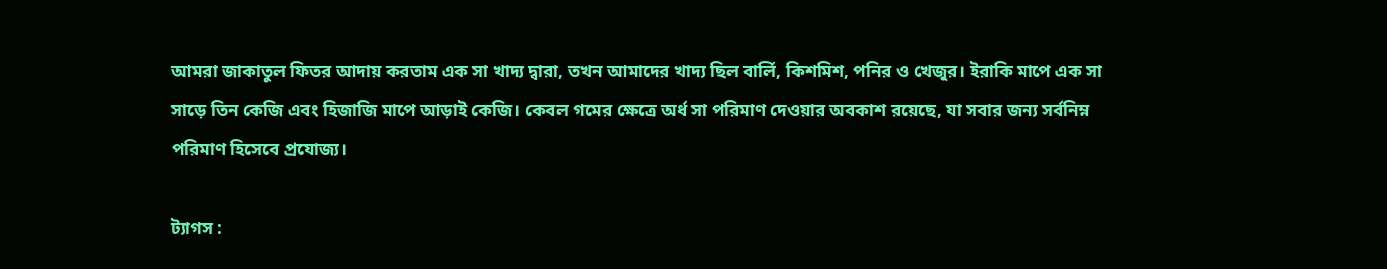আমরা জাকাতুল ফিতর আদায় করতাম এক সা খাদ্য দ্বারা, তখন আমাদের খাদ্য ছিল বার্লি, কিশমিশ, পনির ও খেজুর। ইরাকি মাপে এক সা সাড়ে তিন কেজি এবং হিজাজি মাপে আড়াই কেজি। কেবল গমের ক্ষেত্রে অর্ধ সা পরিমাণ দেওয়ার অবকাশ রয়েছে, যা সবার জন্য সর্বনিম্ন পরিমাণ হিসেবে প্রযোজ্য।

ট্যাগস :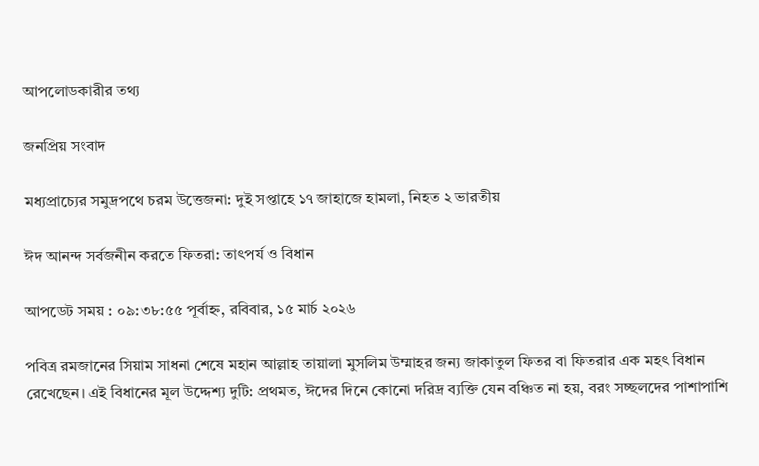আপলোডকারীর তথ্য

জনপ্রিয় সংবাদ

মধ্যপ্রাচ্যের সমুদ্রপথে চরম উত্তেজনা: দুই সপ্তাহে ১৭ জাহাজে হামলা, নিহত ২ ভারতীয়

ঈদ আনন্দ সর্বজনীন করতে ফিতরা: তাৎপর্য ও বিধান

আপডেট সময় : ০৯:৩৮:৫৫ পূর্বাহ্ন, রবিবার, ১৫ মার্চ ২০২৬

পবিত্র রমজানের সিয়াম সাধনা শেষে মহান আল্লাহ তায়ালা মুসলিম উম্মাহর জন্য জাকাতুল ফিতর বা ফিতরার এক মহৎ বিধান রেখেছেন। এই বিধানের মূল উদ্দেশ্য দুটি: প্রথমত, ঈদের দিনে কোনো দরিদ্র ব্যক্তি যেন বঞ্চিত না হয়, বরং সচ্ছলদের পাশাপাশি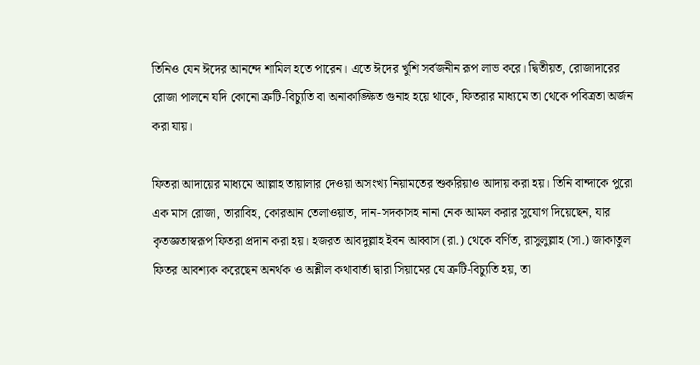তিনিও যেন ঈদের আনন্দে শামিল হতে পারেন। এতে ঈদের খুশি সর্বজনীন রূপ লাভ করে। দ্বিতীয়ত, রোজাদারের রোজা পালনে যদি কোনো ত্রুটি-বিচ্যুতি বা অনাকাঙ্ক্ষিত গুনাহ হয়ে থাকে, ফিতরার মাধ্যমে তা থেকে পবিত্রতা অর্জন করা যায়।

ফিতরা আদায়ের মাধ্যমে আল্লাহ তায়ালার দেওয়া অসংখ্য নিয়ামতের শুকরিয়াও আদায় করা হয়। তিনি বান্দাকে পুরো এক মাস রোজা, তারাবিহ, কোরআন তেলাওয়াত, দান-সদকাসহ নানা নেক আমল করার সুযোগ দিয়েছেন, যার কৃতজ্ঞতাস্বরূপ ফিতরা প্রদান করা হয়। হজরত আবদুল্লাহ ইবন আব্বাস (রা.) থেকে বর্ণিত, রাসুলুল্লাহ (সা.) জাকাতুল ফিতর আবশ্যক করেছেন অনর্থক ও অশ্লীল কথাবার্তা দ্বারা সিয়ামের যে ত্রুটি-বিচ্যুতি হয়, তা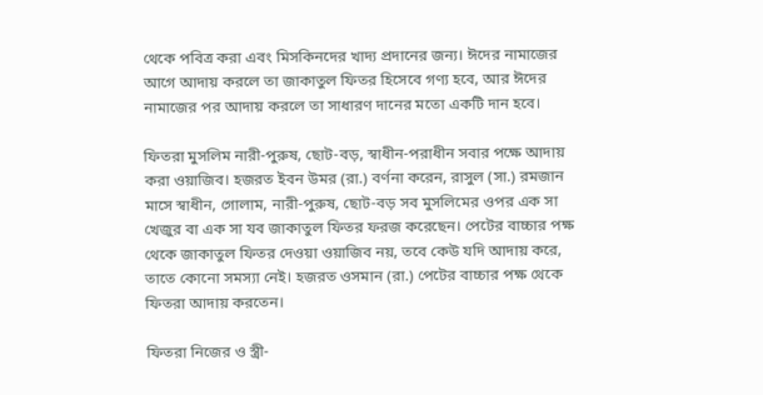থেকে পবিত্র করা এবং মিসকিনদের খাদ্য প্রদানের জন্য। ঈদের নামাজের আগে আদায় করলে তা জাকাতুল ফিতর হিসেবে গণ্য হবে, আর ঈদের নামাজের পর আদায় করলে তা সাধারণ দানের মতো একটি দান হবে।

ফিতরা মুসলিম নারী-পুরুষ, ছোট-বড়, স্বাধীন-পরাধীন সবার পক্ষে আদায় করা ওয়াজিব। হজরত ইবন উমর (রা.) বর্ণনা করেন, রাসুল (সা.) রমজান মাসে স্বাধীন, গোলাম, নারী-পুরুষ, ছোট-বড় সব মুসলিমের ওপর এক সা খেজুর বা এক সা যব জাকাতুল ফিতর ফরজ করেছেন। পেটের বাচ্চার পক্ষ থেকে জাকাতুল ফিতর দেওয়া ওয়াজিব নয়, তবে কেউ যদি আদায় করে, তাতে কোনো সমস্যা নেই। হজরত ওসমান (রা.) পেটের বাচ্চার পক্ষ থেকে ফিতরা আদায় করতেন।

ফিতরা নিজের ও স্ত্রী-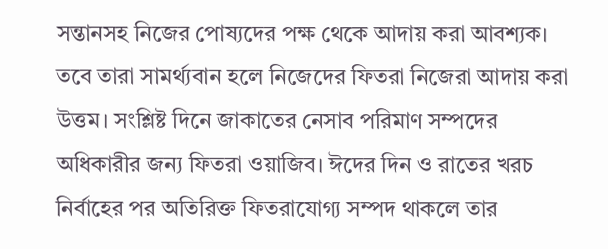সন্তানসহ নিজের পোষ্যদের পক্ষ থেকে আদায় করা আবশ্যক। তবে তারা সামর্থ্যবান হলে নিজেদের ফিতরা নিজেরা আদায় করা উত্তম। সংশ্লিষ্ট দিনে জাকাতের নেসাব পরিমাণ সম্পদের অধিকারীর জন্য ফিতরা ওয়াজিব। ঈদের দিন ও রাতের খরচ নির্বাহের পর অতিরিক্ত ফিতরাযোগ্য সম্পদ থাকলে তার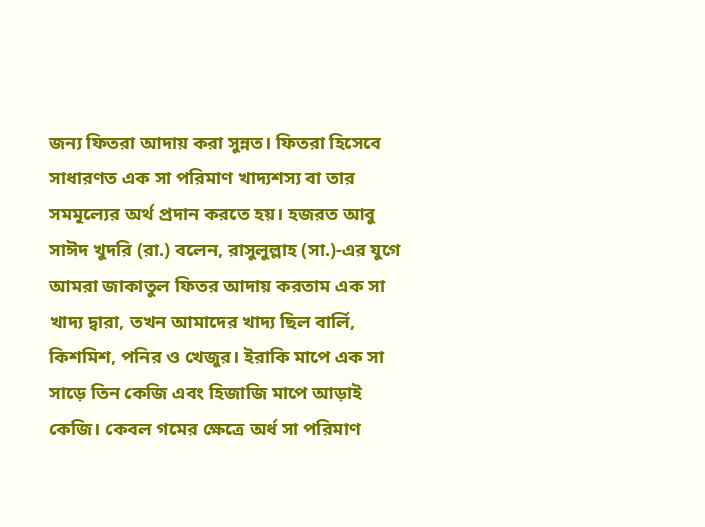জন্য ফিতরা আদায় করা সুন্নত। ফিতরা হিসেবে সাধারণত এক সা পরিমাণ খাদ্যশস্য বা তার সমমূল্যের অর্থ প্রদান করতে হয়। হজরত আবু সাঈদ খুদরি (রা.) বলেন, রাসুলুল্লাহ (সা.)-এর যুগে আমরা জাকাতুল ফিতর আদায় করতাম এক সা খাদ্য দ্বারা, তখন আমাদের খাদ্য ছিল বার্লি, কিশমিশ, পনির ও খেজুর। ইরাকি মাপে এক সা সাড়ে তিন কেজি এবং হিজাজি মাপে আড়াই কেজি। কেবল গমের ক্ষেত্রে অর্ধ সা পরিমাণ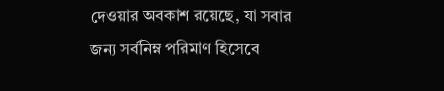দেওয়ার অবকাশ রয়েছে, যা সবার জন্য সর্বনিম্ন পরিমাণ হিসেবে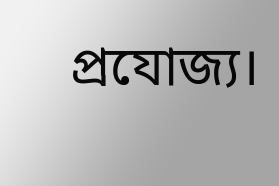প্রযোজ্য।